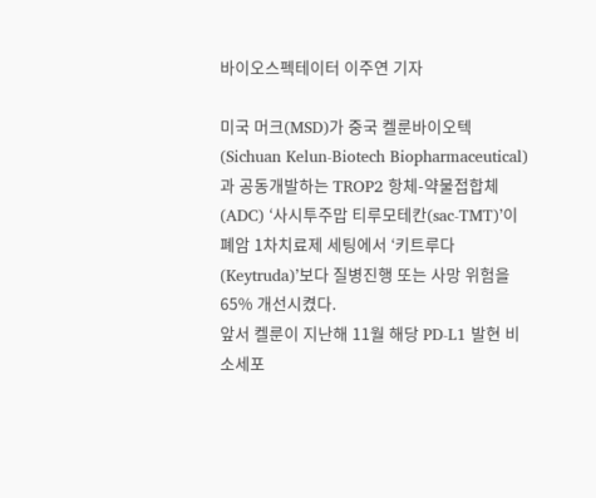바이오스펙테이터 이주연 기자

미국 머크(MSD)가 중국 켈룬바이오텍(Sichuan Kelun-Biotech Biopharmaceutical)과 공동개발하는 TROP2 항체-약물접합체(ADC) ‘사시투주맙 티루모테칸(sac-TMT)’이 폐암 1차치료제 세팅에서 ‘키트루다(Keytruda)’보다 질병진행 또는 사망 위험을 65% 개선시켰다.
앞서 켈룬이 지난해 11월 해당 PD-L1 발현 비소세포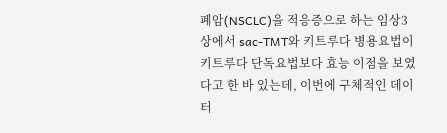폐암(NSCLC)을 적응증으로 하는 임상3상에서 sac-TMT와 키트루다 병용요법이 키트루다 단독요법보다 효능 이점을 보였다고 한 바 있는데, 이번에 구체적인 데이터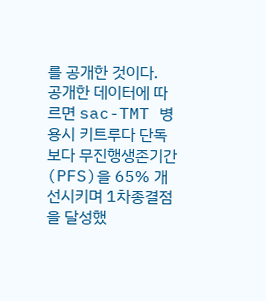를 공개한 것이다.
공개한 데이터에 따르면 sac-TMT 병용시 키트루다 단독보다 무진행생존기간(PFS)을 65% 개선시키며 1차종결점을 달성했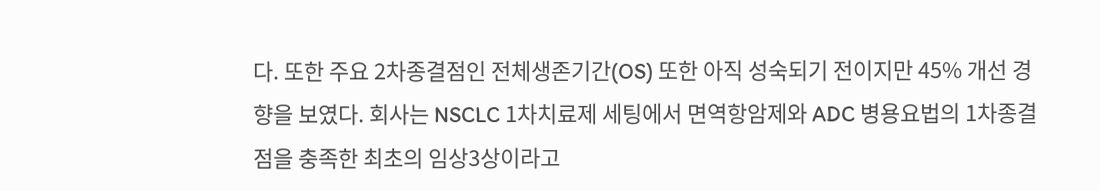다. 또한 주요 2차종결점인 전체생존기간(OS) 또한 아직 성숙되기 전이지만 45% 개선 경향을 보였다. 회사는 NSCLC 1차치료제 세팅에서 면역항암제와 ADC 병용요법의 1차종결점을 충족한 최초의 임상3상이라고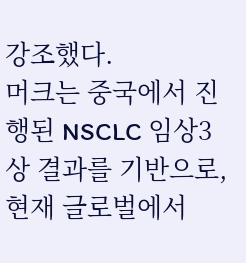강조했다.
머크는 중국에서 진행된 NSCLC 임상3상 결과를 기반으로, 현재 글로벌에서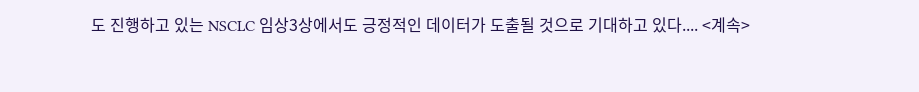도 진행하고 있는 NSCLC 임상3상에서도 긍정적인 데이터가 도출될 것으로 기대하고 있다.... <계속>